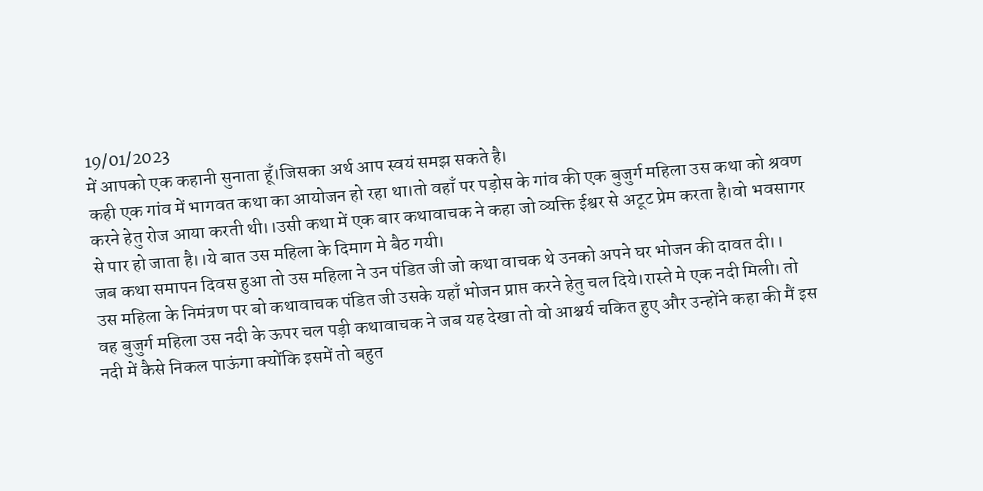19/01/2023
में आपको एक कहानी सुनाता हूँ।जिसका अर्थ आप स्वयं समझ सकते है।
कही एक गांव में भागवत कथा का आयोजन हो रहा था।तो वहाँ पर पड़ोस के गांव की एक बुजुर्ग महिला उस कथा को श्रवण करने हेतु रोज आया करती थी।।उसी कथा में एक बार कथावाचक ने कहा जो व्यक्ति ईश्वर से अटूट प्रेम करता है।वो भवसागर से पार हो जाता है।।ये बात उस महिला के दिमाग मे बैठ गयी।
जब कथा समापन दिवस हुआ तो उस महिला ने उन पंडित जी जो कथा वाचक थे उनको अपने घर भोजन की दावत दी।।
उस महिला के निमंत्रण पर बो कथावाचक पंडित जी उसके यहाँ भोजन प्राप्त करने हेतु चल दिये।रास्ते मे एक नदी मिली। तो वह बुजुर्ग महिला उस नदी के ऊपर चल पड़ी कथावाचक ने जब यह देखा तो वो आश्चर्य चकित हुए और उन्होंने कहा की मैं इस नदी में कैसे निकल पाऊंगा क्योंकि इसमें तो बहुत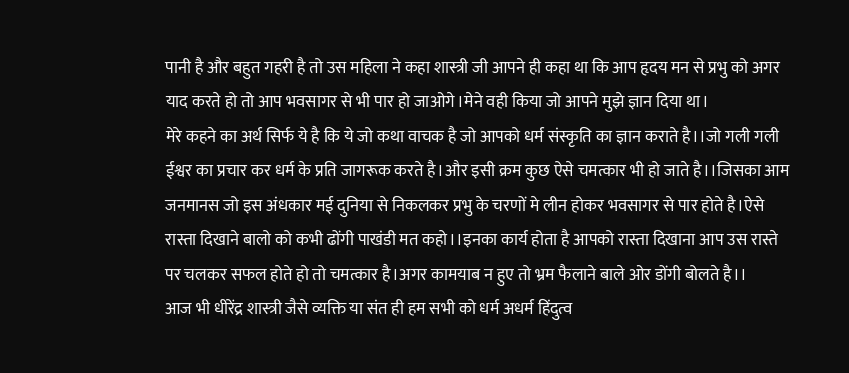पानी है और बहुत गहरी है तो उस महिला ने कहा शास्त्री जी आपने ही कहा था कि आप हृदय मन से प्रभु को अगर याद करते हो तो आप भवसागर से भी पार हो जाओगे।मेने वही किया जो आपने मुझे ज्ञान दिया था।
मेरे कहने का अर्थ सिर्फ ये है कि ये जो कथा वाचक है जो आपको धर्म संस्कृति का ज्ञान कराते है।।जो गली गली ईश्वर का प्रचार कर धर्म के प्रति जागरूक करते है।और इसी क्रम कुछ ऐसे चमत्कार भी हो जाते है।।जिसका आम जनमानस जो इस अंधकार मई दुनिया से निकलकर प्रभु के चरणों मे लीन होकर भवसागर से पार होते है।ऐसे रास्ता दिखाने बालो को कभी ढोंगी पाखंडी मत कहो।।इनका कार्य होता है आपको रास्ता दिखाना आप उस रास्ते पर चलकर सफल होते हो तो चमत्कार है।अगर कामयाब न हुए तो भ्रम फैलाने बाले ओर डोंगी बोलते है।।
आज भी धीरेंद्र शास्त्री जैसे व्यक्ति या संत ही हम सभी को धर्म अधर्म हिंदुत्व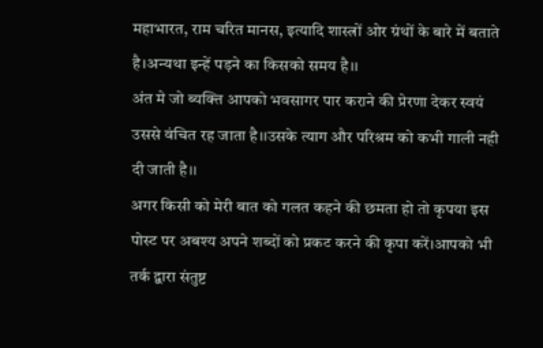महाभारत, राम चरित मानस, इत्यादि शास्त्रों ओर ग्रंथों के बारे में बताते है।अन्यथा इन्हें पड़ने का किसको समय है।।
अंत मे जो ब्यक्ति आपको भवसागर पार कराने की प्रेरणा देकर स्वयं उससे वंचित रह जाता है।।उसके त्याग और परिश्रम को कभी गाली नही दी जाती है।।
अगर किसी को मेरी बात को गलत कहने की छमता हो तो कृपया इस पोस्ट पर अबश्य अपने शब्दों को प्रकट करने की कृपा करें।आपको भी तर्क द्वारा संतुष्ट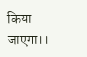किया जाएगा।।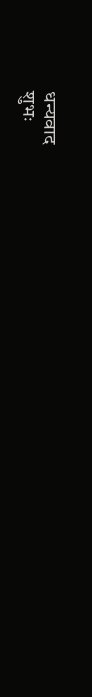धन्यवाद
शुभः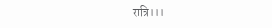रात्रि।।।